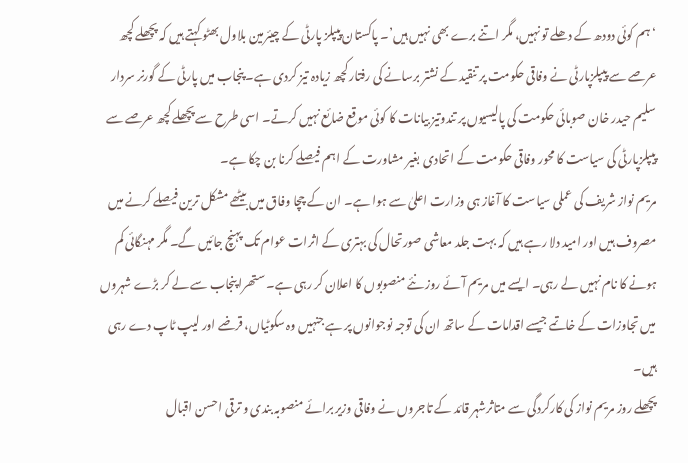‘ہم کوئی دودھ کے دھلے تو نہیں، مگر اتنے برے بھی نہیں ہیں’۔ پاکستان پیپلز پارٹی کے چیئرمین بلاول بھٹو کہتے ہیں کہ پچھلے کچھ عرصے سے پیپلزپارٹی نے وفاقی حکومت پر تنقید کے نشتر برسانے کی رفتار کچھ زیادہ تیز کردی ہے۔ پنجاب میں پارٹی کے گورنر سردار سلیم حیدر خان صوبائی حکومت کی پالیسیوں پر تندوتیز بیانات کا کوئی موقع ضائع نہیں کرتے۔ اسی طرح سے پچھلے کچھ عرصے سے پیپلزپارٹی کی سیاست کا محور وفاقی حکومت کے اتحادی بغیر مشاورت کے اہم فیصلے کرنا بن چکا ہے۔
مریم نواز شریف کی عملی سیاست کا آغاز ہی وزارت اعلیٰ سے ہوا ہے۔ ان کے چچا وفاق میں بیٹھے مشکل ترین فیصلے کرنے میں مصروف ہیں اور امید دلا رہے ہیں کہ بہت جلد معاشی صورتحال کی بہتری کے اثرات عوام تک پہنچ جائیں گے۔ مگر مہنگائی کم ہونے کا نام نہیں لے رہی۔ ایسے میں مریم آئے روز نئے منصوبوں کا اعلان کر رہی ہے۔ ستھرا پنجاب سے لے کر بڑے شہروں میں تجاوزات کے خاتمے جیسے اقدامات کے ساتھ ان کی توجہ نوجوانوں پر ہے جنہیں وہ سکوٹیاں، قرضے اور لیپ ٹاپ دے رہی ہیں۔
پچھلے روز مریم نواز کی کارکردگی سے متاثرشہر قائد کے تاجروں نے وفاقی وزیر برائے منصوبہ بندی و ترقی احسن اقبال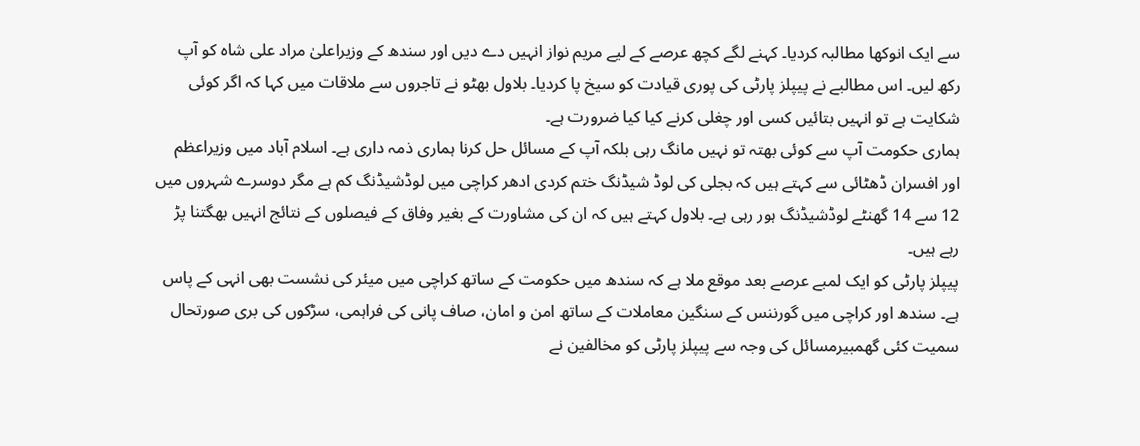سے ایک انوکھا مطالبہ کردیا۔ کہنے لگے کچھ عرصے کے لیے مریم نواز انہیں دے دیں اور سندھ کے وزیراعلیٰ مراد علی شاہ کو آپ رکھ لیں۔ اس مطالبے نے پیپلز پارٹی کی پوری قیادت کو سیخ پا کردیا۔ بلاول بھٹو نے تاجروں سے ملاقات میں کہا کہ اگر کوئی شکایت ہے تو انہیں بتائیں کسی اور چغلی کرنے کیا کیا ضرورت ہے۔
ہماری حکومت آپ سے کوئی بھتہ تو نہیں مانگ رہی بلکہ آپ کے مسائل حل کرنا ہماری ذمہ داری ہے۔ اسلام آباد میں وزیراعظم اور افسران ڈھٹائی سے کہتے ہیں کہ بجلی کی لوڈ شیڈنگ ختم کردی ادھر کراچی میں لوڈشیڈنگ کم ہے مگر دوسرے شہروں میں 12 سے 14 گھنٹے لوڈشیڈنگ ہور رہی ہے۔ بلاول کہتے ہیں کہ ان کی مشاورت کے بغیر وفاق کے فیصلوں کے نتائج انہیں بھگتنا پڑ رہے ہیں۔
پیپلز پارٹی کو ایک لمبے عرصے بعد موقع ملا ہے کہ سندھ میں حکومت کے ساتھ کراچی میں میئر کی نشست بھی انہی کے پاس ہے۔ سندھ اور کراچی میں گورننس کے سنگین معاملات کے ساتھ امن و امان، صاف پانی کی فراہمی، سڑکوں کی بری صورتحال سمیت کئی گھمبیرمسائل کی وجہ سے پیپلز پارٹی کو مخالفین نے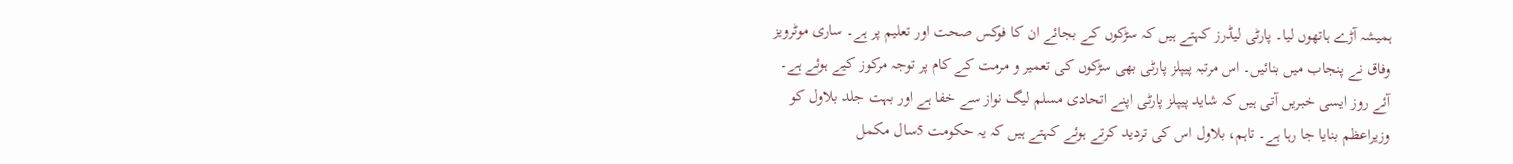ہمیشہ آڑے ہاتھوں لیا۔ پارٹی لیڈرز کہتے ہیں کہ سڑکوں کے بجائے ان کا فوکس صحت اور تعلیم پر ہے۔ ساری موٹرویز وفاق نے پنجاب میں بنائیں۔ اس مرتبہ پیپلز پارٹی بھی سڑکوں کی تعمیر و مرمت کے کام پر توجہ مرکوز کیے ہوئے ہے۔
آئے روز ایسی خبریں آتی ہیں کہ شاید پیپلز پارٹی اپنے اتحادی مسلم لیگ نواز سے خفا ہے اور بہت جلد بلاول کو وزیراعظم بنایا جا رہا ہے۔ تاہم، بلاول اس کی تردید کرتے ہوئے کہتے ہیں کہ یہ حکومت 5سال مکمل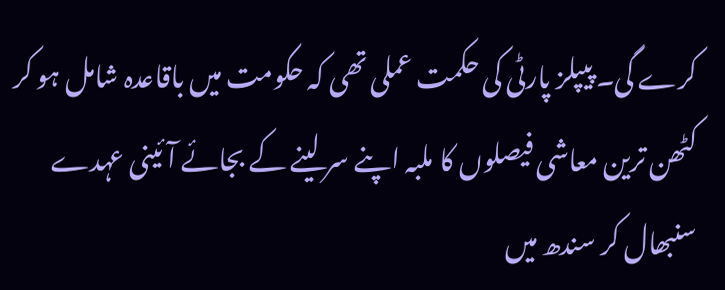کرے گی۔ پیپلز پارٹی کی حکمت عملی تھی کہ حکومت میں باقاعدہ شامل ہو کر کٹھن ترین معاشی فیصلوں کا ملبہ اپنے سر لینے کے بجائے آئینی عہدے سنبھال کر سندھ میں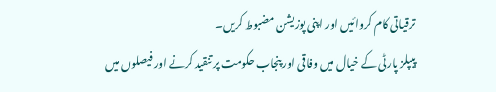ترقیاتی کام کروائیں اور اپنی پوزیشن مضبوط کریں۔
پیپلز پارٹی کے خیال میں وفاقی اور پنجاب حکومت پر تنقید کرنے اور فیصلوں میں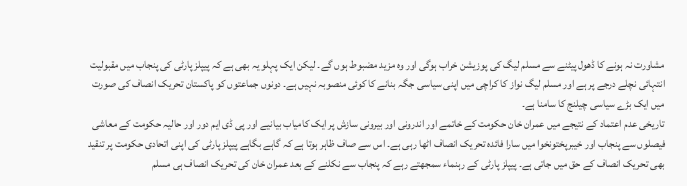مشاورت نہ ہونے کا ڈھول پیٹنے سے مسلم لیگ کی پوزیشن خراب ہوگی اور وہ مزید مضبوط ہوں گے۔ لیکن ایک پہلو یہ بھی ہے کہ پیپلز پارٹی کی پنجاب میں مقبولیت انتہائی نچلے درجے پر ہے اور مسلم لیگ نواز کا کراچی میں اپنی سیاسی جگہ بنانے کا کوئی منصوبہ نہیں ہے۔ دونوں جماعتوں کو پاکستان تحریک انصاف کی صورت میں ایک بڑے سیاسی چیلنج کا سامنا ہے۔
تاریخی عدم اعتماد کے نتیجے میں عمران خان حکومت کے خاتمے اور اندرونی اور بیرونی سازش پر ایک کامیاب بیانیے اور پی ڈی ایم دور اور حالیہ حکومت کے معاشی فیصلوں سے پنجاب اور خیبرپختونخوا میں سارا فائدہ تحریک انصاف اٹھا رہی ہے۔ اس سے صاف ظاہر ہوتا ہے کہ گاہے بگاہے پیپلز پارٹی کی اپنی اتحادی حکومت پر تنقید بھی تحریک انصاف کے حق میں جاتی ہے۔ پیپلز پارٹی کے رہنماء سمجھتے رہے کہ پنجاب سے نکلنے کے بعد عمران خان کی تحریک انصاف ہی مسلم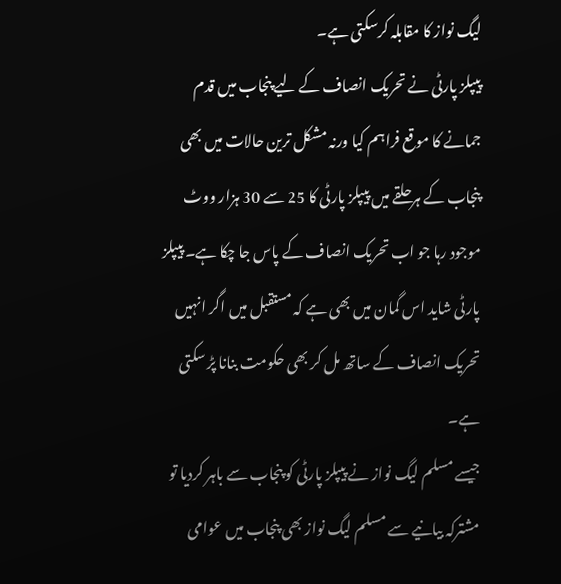لیگ نواز کا مقابلہ کرسکتی ہے۔
پیپلز پارٹی نے تحریک انصاف کے لیے پنجاب میں قدم جمانے کا موقع فراہم کیا ورنہ مشکل ترین حالات میں بھی پنجاب کے ہرحلقے میں پیپلز پارٹی کا 25 سے 30 ہزار ووٹ موجود رہا جو اب تحریک انصاف کے پاس جا چکا ہے۔ پیپلز پارٹی شاید اس گمان میں بھی ہے کہ مستقبل میں اگر انہیں تحریک انصاف کے ساتھ مل کر بھی حکومت بنانا پڑ سکتی ہے۔
جیسے مسلم لیگ نواز نے پیپلز پارٹی کو پنجاب سے باہر کردیا تو مشترکہ بیانیے سے مسلم لیگ نواز بھی پنجاب میں عوامی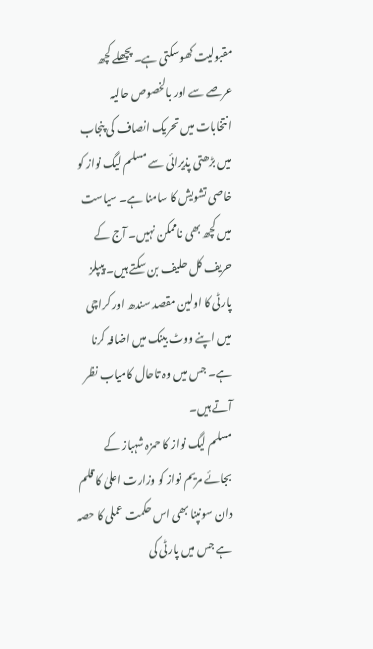مقبولیت کھوسکتی ہے۔ پچھلے کچھ عرصے سے اور بالخصوص حالیہ انتخابات میں تحریک انصاف کی پنجاب میں بڑھتی پذیرائی سے مسلم لیگ نواز کو خاصی تشویش کا سامنا ہے۔ سیاست میں کچھ بھی ناممکن نہیں۔ آج کے حریف کل حلیف بن سکتے ہیں۔ پیپلز پارٹی کا اولین مقصد سندھ اور کراچی میں اپنے ووٹ بینک میں اضافہ کرنا ہے۔ جس میں وہ تاحال کامیاب نظر آتے ہیں۔
مسلم لیگ نواز کا حمزہ شہباز کے بجائے مریم نواز کو وزارت اعلیٰ کا قلم دان سونپنا بھی اس حکمت عملی کا حصہ ہے جس میں پارٹی کی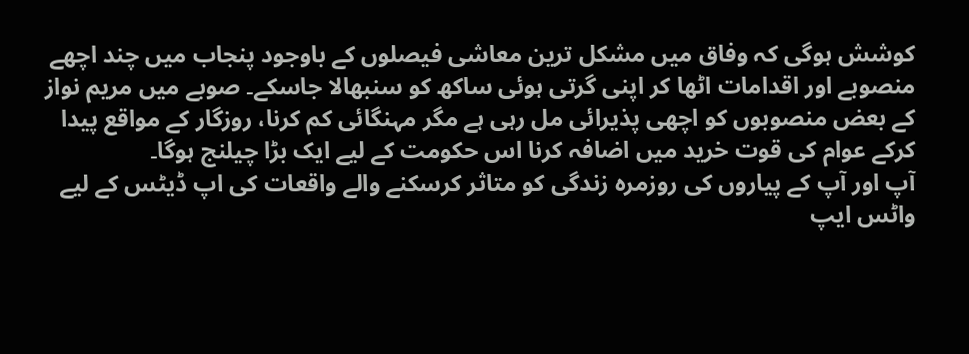کوشش ہوگی کہ وفاق میں مشکل ترین معاشی فیصلوں کے باوجود پنجاب میں چند اچھے منصوبے اور اقدامات اٹھا کر اپنی گرتی ہوئی ساکھ کو سنبھالا جاسکے۔ صوبے میں مریم نواز کے بعض منصوبوں کو اچھی پذیرائی مل رہی ہے مگر مہنگائی کم کرنا، روزگار کے مواقع پیدا کرکے عوام کی قوت خرید میں اضافہ کرنا اس حکومت کے لیے ایک بڑا چیلنج ہوگا۔
آپ اور آپ کے پیاروں کی روزمرہ زندگی کو متاثر کرسکنے والے واقعات کی اپ ڈیٹس کے لیے واٹس ایپ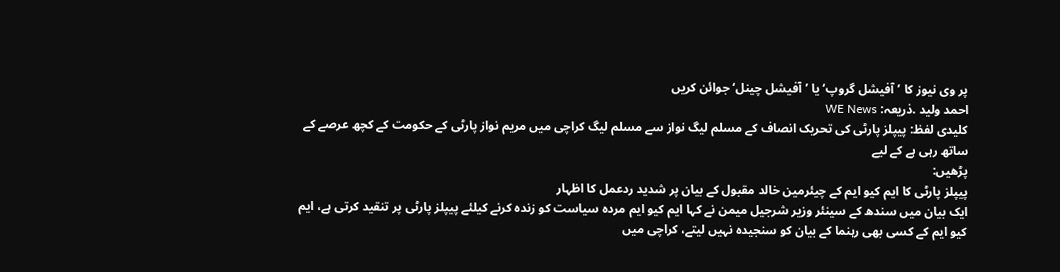پر وی نیوز کا ’آفیشل گروپ‘ یا ’آفیشل چینل‘ جوائن کریں
احمد ولید .ذریعہ: WE News
کلیدی لفظ: پیپلز پارٹی کی تحریک انصاف کے مسلم لیگ نواز سے مسلم لیگ کراچی میں مریم نواز پارٹی کے حکومت کے کچھ عرصے کے ساتھ رہی ہے کے لیے
پڑھیں:
پیپلز پارٹی کا ایم کیو ایم کے چیئرمین خالد مقبول کے بیان پر شدید ردعمل کا اظہار
ایک بیان میں سندھ کے سینئر وزیر شرجیل میمن نے کہا ایم کیو ایم مردہ سیاست کو زندہ کرنے کیلئے پیپلز پارٹی پر تنقید کرتی ہے، ایم کیو ایم کے کسی بھی رہنما کے بیان کو سنجیدہ نہیں لیتے، کراچی میں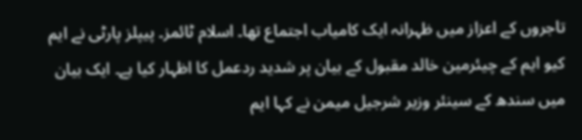تاجروں کے اعزاز میں ظہرانہ ایک کامیاب اجتماع تھا۔ اسلام ٹائمز۔ پیپلز پارٹی نے ایم کیو ایم کے چیئرمین خالد مقبول کے بیان پر شدید ردعمل کا اظہار کیا ہے۔ ایک بیان میں سندھ کے سینئر وزیر شرجیل میمن نے کہا ایم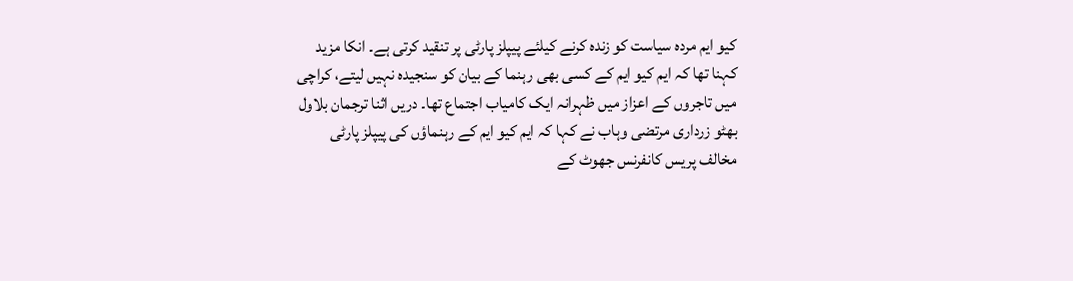کیو ایم مردہ سیاست کو زندہ کرنے کیلئے پیپلز پارٹی پر تنقید کرتی ہے۔ انکا مزید کہنا تھا کہ ایم کیو ایم کے کسی بھی رہنما کے بیان کو سنجیدہ نہیں لیتے، کراچی میں تاجروں کے اعزاز میں ظہرانہ ایک کامیاب اجتماع تھا۔ دریں اثنا ترجمان بلاول بھٹو زرداری مرتضی وہاب نے کہا کہ ایم کیو ایم کے رہنماؤں کی پیپلز پارٹی مخالف پریس کانفرنس جھوٹ کے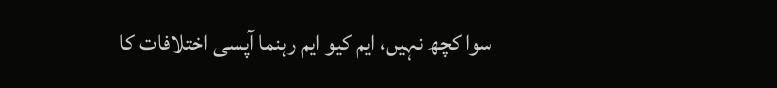سوا کچھ نہیں، ایم کیو ایم رہنما آپسی اختلافات کا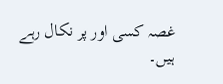غصہ کسی اور پر نکال رہے ہیں۔